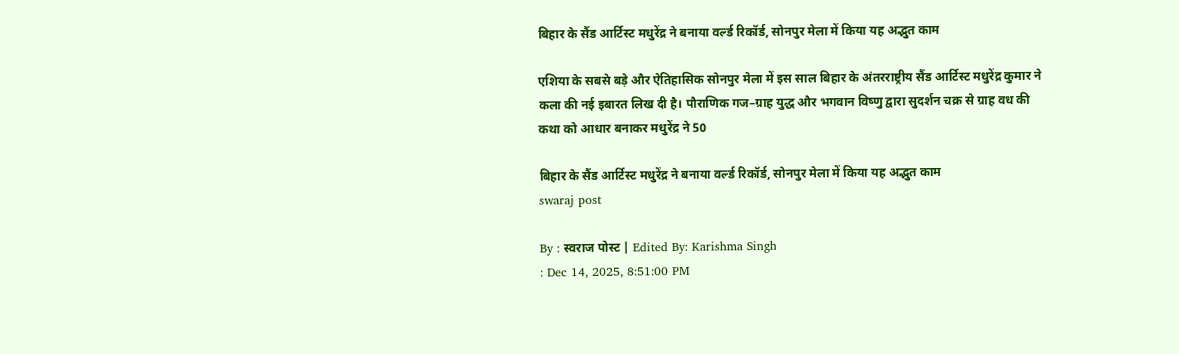बिहार के सैंड आर्टिस्ट मधुरेंद्र ने बनाया वर्ल्ड रिकॉर्ड, सोनपुर मेला में किया यह अद्भुत काम

एशिया के सबसे बड़े और ऐतिहासिक सोनपुर मेला में इस साल बिहार के अंतरराष्ट्रीय सैंड आर्टिस्ट मधुरेंद्र कुमार ने कला की नई इबारत लिख दी है। पौराणिक गज–ग्राह युद्ध और भगवान विष्णु द्वारा सुदर्शन चक्र से ग्राह वध की कथा को आधार बनाकर मधुरेंद्र ने 50

बिहार के सैंड आर्टिस्ट मधुरेंद्र ने बनाया वर्ल्ड रिकॉर्ड, सोनपुर मेला में किया यह अद्भुत काम
swaraj post

By : स्वराज पोस्ट | Edited By: Karishma Singh
: Dec 14, 2025, 8:51:00 PM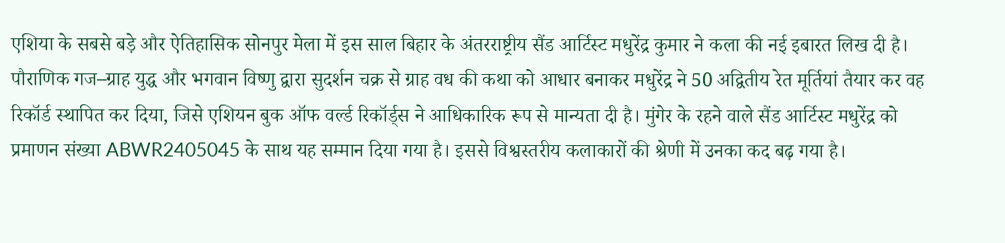एशिया के सबसे बड़े और ऐतिहासिक सोनपुर मेला में इस साल बिहार के अंतरराष्ट्रीय सैंड आर्टिस्ट मधुरेंद्र कुमार ने कला की नई इबारत लिख दी है। पौराणिक गज–ग्राह युद्ध और भगवान विष्णु द्वारा सुदर्शन चक्र से ग्राह वध की कथा को आधार बनाकर मधुरेंद्र ने 50 अद्वितीय रेत मूर्तियां तैयार कर वह रिकॉर्ड स्थापित कर दिया, जिसे एशियन बुक ऑफ वर्ल्ड रिकॉर्ड्स ने आधिकारिक रूप से मान्यता दी है। मुंगेर के रहने वाले सैंड आर्टिस्ट मधुरेंद्र को प्रमाणन संख्या ABWR2405045 के साथ यह सम्मान दिया गया है। इससे विश्वस्तरीय कलाकारों की श्रेणी में उनका कद बढ़ गया है।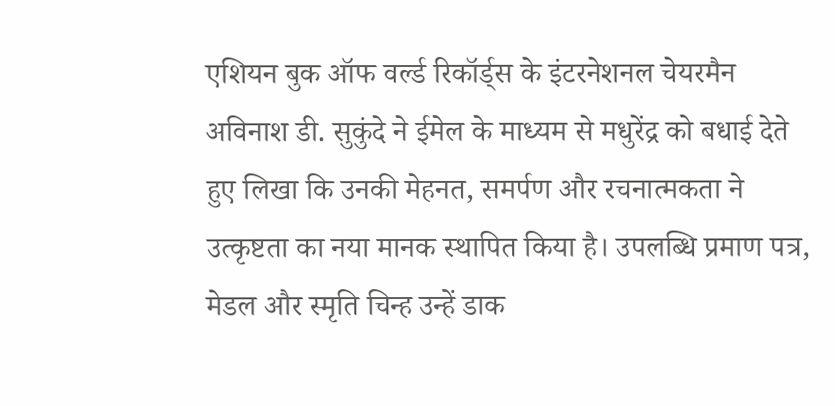एशियन बुक ऑफ वर्ल्ड रिकॉर्ड्स के इंटरनेशनल चेयरमैन अविनाश डी. सुकुंदे ने ईमेल के माध्यम से मधुरेंद्र को बधाई देते हुए लिखा कि उनकी मेहनत, समर्पण और रचनात्मकता ने उत्कृष्टता का नया मानक स्थापित किया है। उपलब्धि प्रमाण पत्र, मेडल और स्मृति चिन्ह उन्हें डाक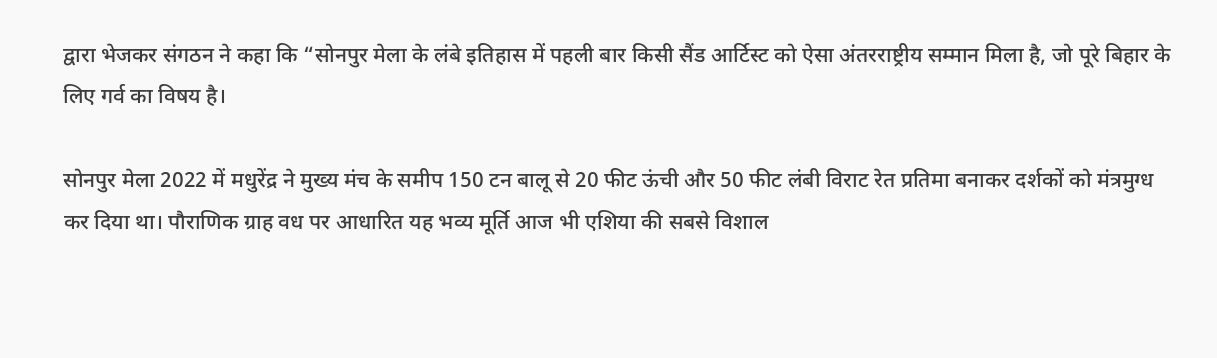द्वारा भेजकर संगठन ने कहा कि “सोनपुर मेला के लंबे इतिहास में पहली बार किसी सैंड आर्टिस्ट को ऐसा अंतरराष्ट्रीय सम्मान मिला है, जो पूरे बिहार के लिए गर्व का विषय है।

सोनपुर मेला 2022 में मधुरेंद्र ने मुख्य मंच के समीप 150 टन बालू से 20 फीट ऊंची और 50 फीट लंबी विराट रेत प्रतिमा बनाकर दर्शकों को मंत्रमुग्ध कर दिया था। पौराणिक ग्राह वध पर आधारित यह भव्य मूर्ति आज भी एशिया की सबसे विशाल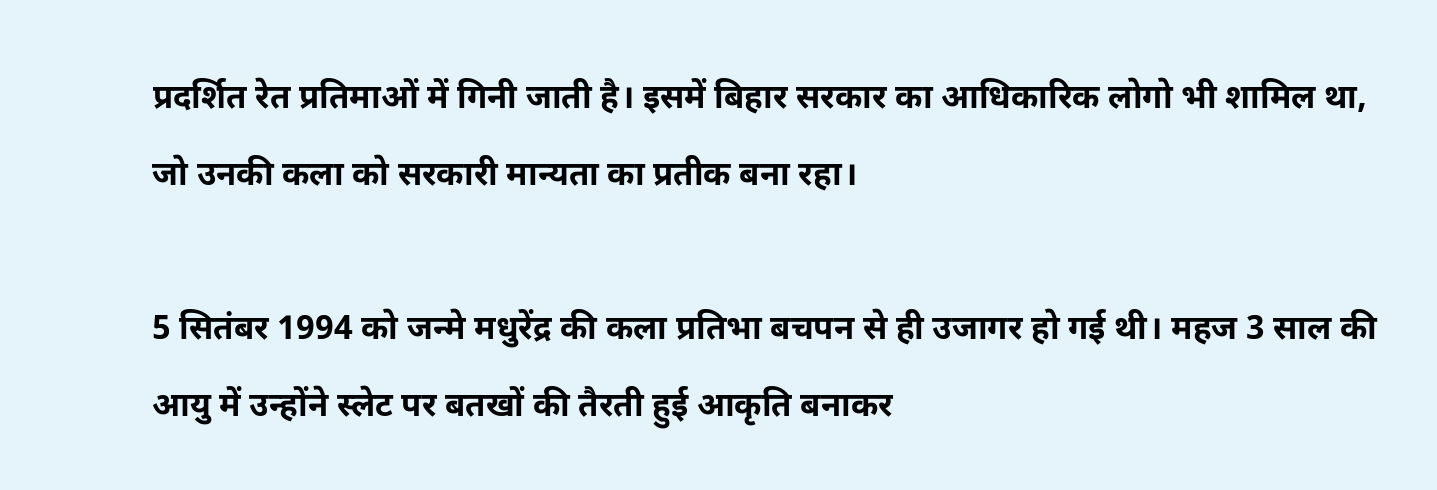प्रदर्शित रेत प्रतिमाओं में गिनी जाती है। इसमें बिहार सरकार का आधिकारिक लोगो भी शामिल था, जो उनकी कला को सरकारी मान्यता का प्रतीक बना रहा।

5 सितंबर 1994 को जन्मे मधुरेंद्र की कला प्रतिभा बचपन से ही उजागर हो गई थी। महज 3 साल की आयु में उन्होंने स्लेट पर बतखों की तैरती हुई आकृति बनाकर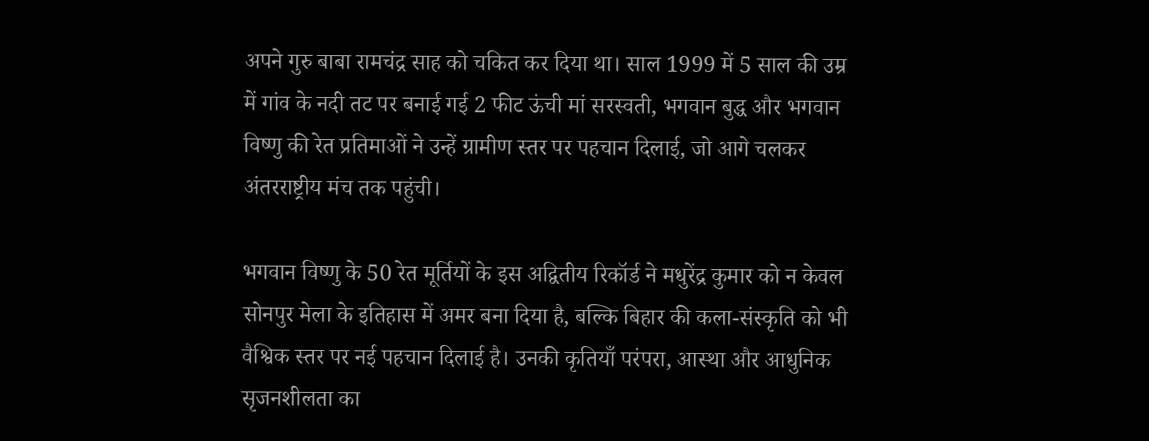अपने गुरु बाबा रामचंद्र साह को चकित कर दिया था। साल 1999 में 5 साल की उम्र में गांव के नदी तट पर बनाई गई 2 फीट ऊंची मां सरस्वती, भगवान बुद्ध और भगवान विष्णु की रेत प्रतिमाओं ने उन्हें ग्रामीण स्तर पर पहचान दिलाई, जो आगे चलकर अंतरराष्ट्रीय मंच तक पहुंची।

भगवान विष्णु के 50 रेत मूर्तियों के इस अद्वितीय रिकॉर्ड ने मधुरेंद्र कुमार को न केवल सोनपुर मेला के इतिहास में अमर बना दिया है, बल्कि बिहार की कला-संस्कृति को भी वैश्विक स्तर पर नई पहचान दिलाई है। उनकी कृतियाँ परंपरा, आस्था और आधुनिक सृजनशीलता का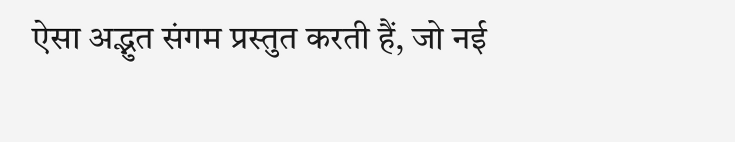ऐसा अद्भुत संगम प्रस्तुत करती हैं, जो नई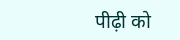पीढ़ी को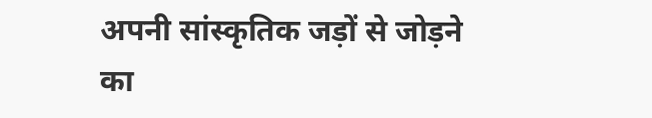अपनी सांस्कृतिक जड़ों से जोड़ने का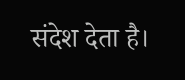संदेश देता है।